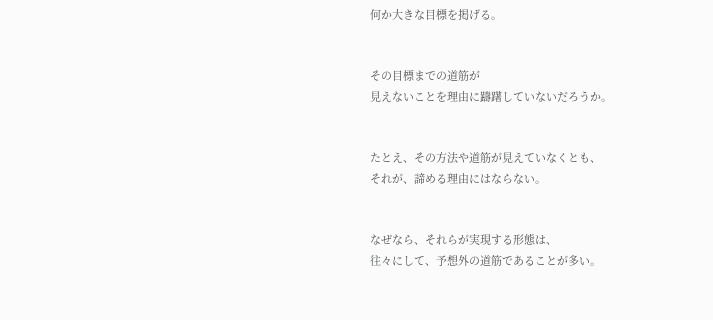何か大きな目標を掲げる。


その目標までの道筋が
見えないことを理由に躊躇していないだろうか。


たとえ、その方法や道筋が見えていなくとも、
それが、諦める理由にはならない。


なぜなら、それらが実現する形態は、
往々にして、予想外の道筋であることが多い。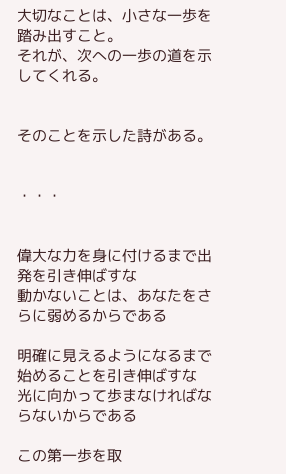大切なことは、小さな一歩を踏み出すこと。
それが、次への一歩の道を示してくれる。


そのことを示した詩がある。


・・・


偉大な力を身に付けるまで出発を引き伸ばすな
動かないことは、あなたをさらに弱めるからである

明確に見えるようになるまで始めることを引き伸ばすな
光に向かって歩まなければならないからである

この第一歩を取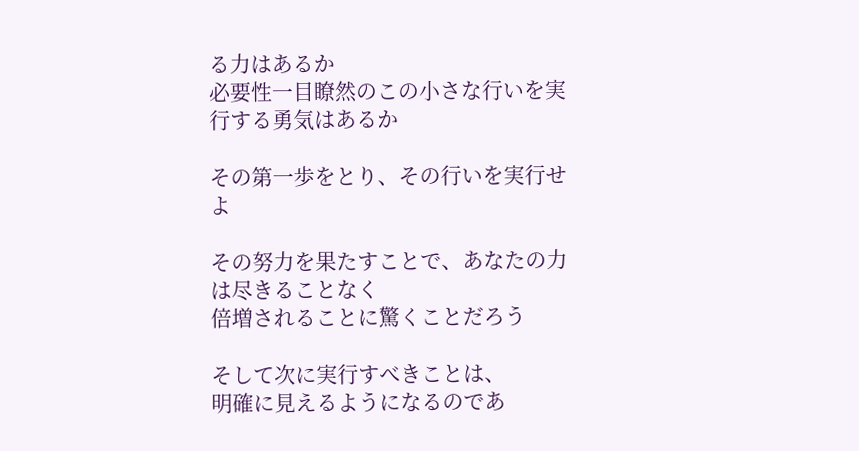る力はあるか
必要性一目瞭然のこの小さな行いを実行する勇気はあるか

その第一歩をとり、その行いを実行せよ

その努力を果たすことで、あなたの力は尽きることなく
倍増されることに驚くことだろう

そして次に実行すべきことは、
明確に見えるようになるのであ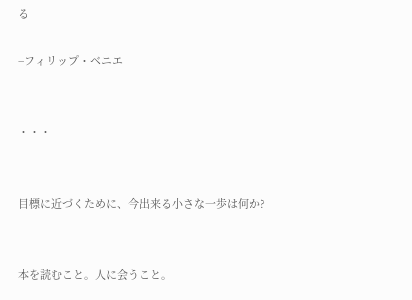る

−フィリップ・ベニエ


・・・


目標に近づくために、今出来る小さな一歩は何か?


本を読むこと。人に会うこと。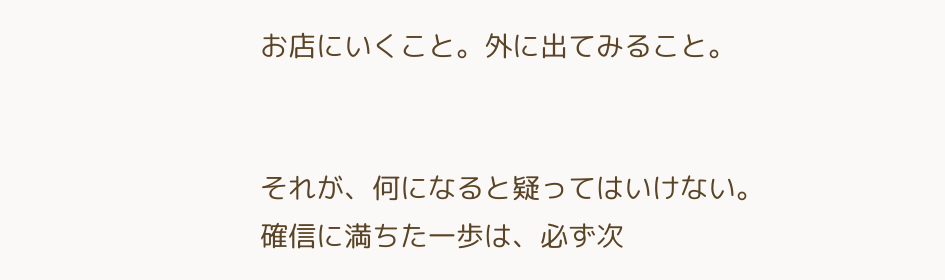お店にいくこと。外に出てみること。


それが、何になると疑ってはいけない。
確信に満ちた一歩は、必ず次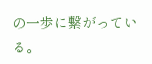の一歩に繋がっている。